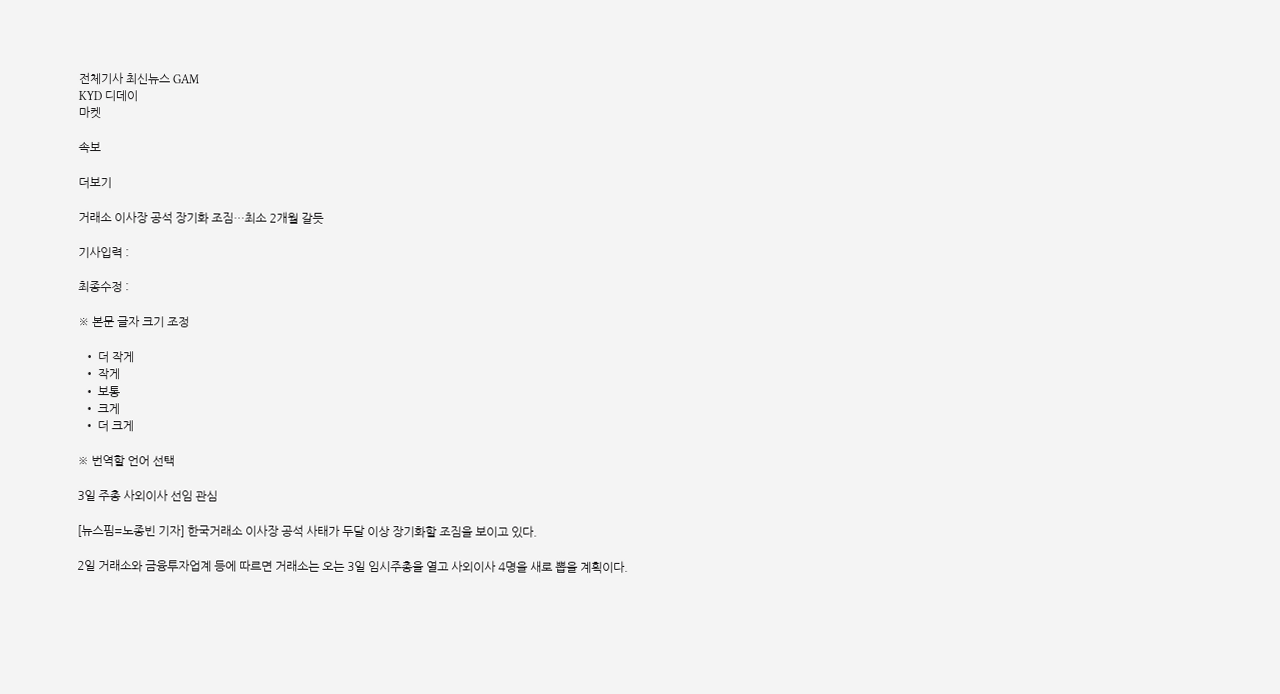전체기사 최신뉴스 GAM
KYD 디데이
마켓

속보

더보기

거래소 이사장 공석 장기화 조짐…최소 2개월 갈듯

기사입력 :

최종수정 :

※ 본문 글자 크기 조정

  • 더 작게
  • 작게
  • 보통
  • 크게
  • 더 크게

※ 번역할 언어 선택

3일 주총 사외이사 선임 관심

[뉴스핌=노종빈 기자] 한국거래소 이사장 공석 사태가 두달 이상 장기화할 조짐을 보이고 있다.

2일 거래소와 금융투자업계 등에 따르면 거래소는 오는 3일 임시주총을 열고 사외이사 4명을 새로 뽑을 계획이다.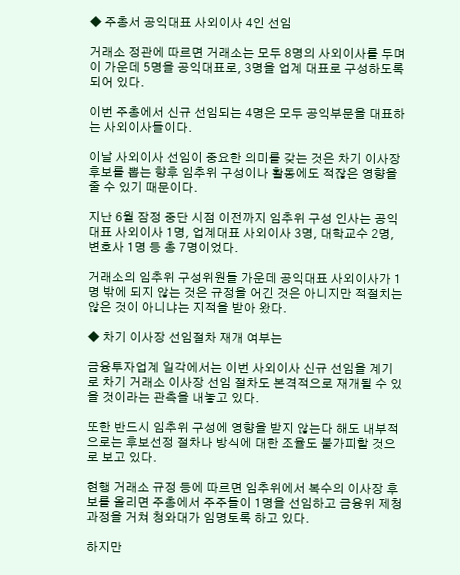◆ 주총서 공익대표 사외이사 4인 선임

거래소 정관에 따르면 거래소는 모두 8명의 사외이사를 두며 이 가운데 5명을 공익대표로, 3명을 업계 대표로 구성하도록 되어 있다.

이번 주총에서 신규 선임되는 4명은 모두 공익부문을 대표하는 사외이사들이다.

이날 사외이사 선임이 중요한 의미를 갖는 것은 차기 이사장 후보를 뽑는 향후 임추위 구성이나 활동에도 적잖은 영향을 줄 수 있기 때문이다.

지난 6월 잠정 중단 시점 이전까지 임추위 구성 인사는 공익대표 사외이사 1명, 업계대표 사외이사 3명, 대학교수 2명, 변호사 1명 등 총 7명이었다.

거래소의 임추위 구성위원들 가운데 공익대표 사외이사가 1명 밖에 되지 않는 것은 규정을 어긴 것은 아니지만 적절치는 않은 것이 아니냐는 지적을 받아 왔다.

◆ 차기 이사장 선임절차 재개 여부는

금융투자업계 일각에서는 이번 사외이사 신규 선임을 계기로 차기 거래소 이사장 선임 절차도 본격적으로 재개될 수 있을 것이라는 관측을 내놓고 있다.

또한 반드시 임추위 구성에 영향을 받지 않는다 해도 내부적으로는 후보선정 절차나 방식에 대한 조율도 불가피할 것으로 보고 있다.

현행 거래소 규정 등에 따르면 임추위에서 복수의 이사장 후보를 올리면 주총에서 주주들이 1명을 선임하고 금융위 제청 과정을 거쳐 청와대가 임명토록 하고 있다.

하지만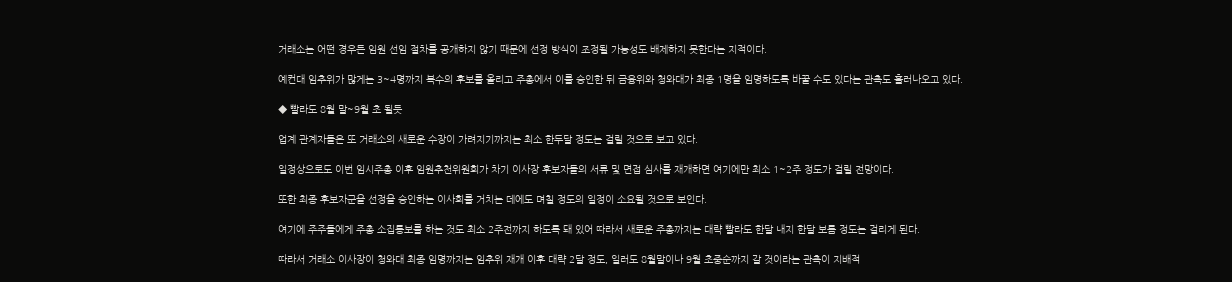거래소는 어떤 경우든 임원 선임 절차를 공개하지 않기 때문에 선정 방식이 조정될 가능성도 배제하지 못한다는 지적이다.

예컨대 임추위가 많게는 3~4명까지 복수의 후보를 올리고 주총에서 이를 승인한 뒤 금융위와 청와대가 최종 1명을 임명하도록 바꿀 수도 있다는 관측도 흘러나오고 있다.

◆ 빨라도 8월 말~9월 초 될듯

업계 관계자들은 또 거래소의 새로운 수장이 가려지기까지는 최소 한두달 정도는 걸릴 것으로 보고 있다.

일정상으로도 이번 임시주총 이후 임원추천위원회가 차기 이사장 후보자들의 서류 및 면접 심사를 재개하면 여기에만 최소 1~2주 정도가 걸릴 전망이다.

또한 최종 후보자군을 선정을 승인하는 이사회를 거치는 데에도 며칠 정도의 일정이 소요될 것으로 보인다.

여기에 주주들에게 주총 소집통보를 하는 것도 최소 2주전까지 하도록 돼 있어 따라서 새로운 주총까지는 대략 빨라도 한달 내지 한달 보름 정도는 걸리게 된다.

따라서 거래소 이사장이 청와대 최종 임명까지는 임추위 재개 이후 대략 2달 정도, 일러도 8월말이나 9월 초중순까지 갈 것이라는 관측이 지배적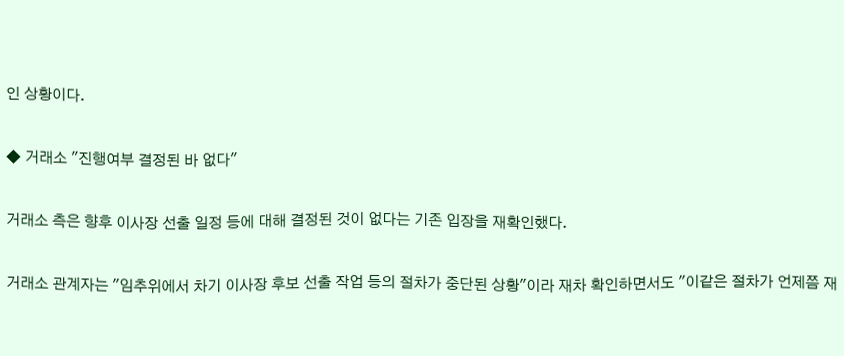인 상황이다.

◆ 거래소 "진행여부 결정된 바 없다"

거래소 측은 향후 이사장 선출 일정 등에 대해 결정된 것이 없다는 기존 입장을 재확인했다.

거래소 관계자는 "임추위에서 차기 이사장 후보 선출 작업 등의 절차가 중단된 상황"이라 재차 확인하면서도 "이같은 절차가 언제쯤 재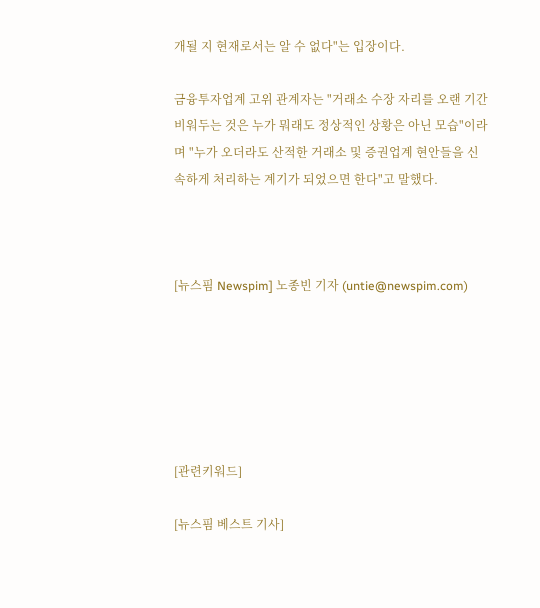개될 지 현재로서는 알 수 없다"는 입장이다.

금융투자업계 고위 관계자는 "거래소 수장 자리를 오랜 기간 비워두는 것은 누가 뭐래도 정상적인 상황은 아닌 모습"이라며 "누가 오더라도 산적한 거래소 및 증권업계 현안들을 신속하게 처리하는 계기가 되었으면 한다"고 말했다.



[뉴스핌 Newspim] 노종빈 기자 (untie@newspim.com)






[관련키워드]

[뉴스핌 베스트 기사]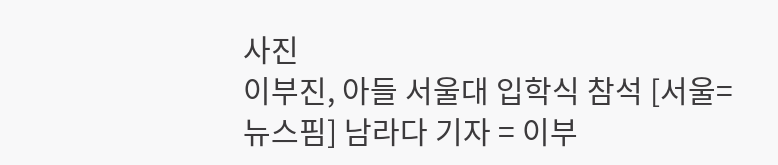사진
이부진, 아들 서울대 입학식 참석 [서울=뉴스핌] 남라다 기자 = 이부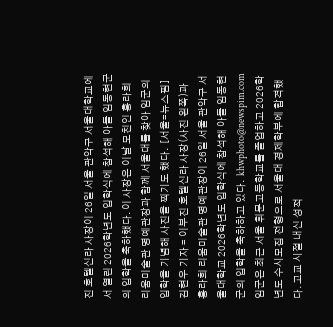진 호텔신라 사장이 26일 서울 관악구 서울대학교에서 열린 2026학년도 입학식에 참석해 아들 임동현군의 입학을 축하했다. 이 사장은 이날 모친인 홍라희 리움미술관 명예관장과 함께 서울대를 찾아 임군의 입학을 기념해 사진을 찍기도 했다.  [서울=뉴스핌] 김현우 기자 = 이부진 호텔신라 사장(사진 왼쪽)과 홍라희 리움미술관 명예관장이 26일 서울 관악구 서울대학교 2026학년도 입학식에 참석해 아들 임동현군의 입학을 축하하고 있다.  khwphoto@newspim.com 임군은 최근 서울 휘문고등학교를 졸업하고 2026학년도 수시모집 전형으로 서울대 경제학부에 합격했다. 고교 시절 내신 성적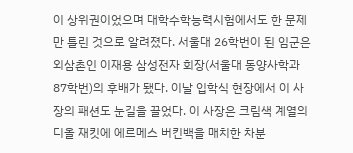이 상위권이었으며 대학수학능력시험에서도 한 문제만 틀린 것으로 알려졌다. 서울대 26학번이 된 임군은 외삼촌인 이재용 삼성전자 회장(서울대 동양사학과 87학번)의 후배가 됐다. 이날 입학식 현장에서 이 사장의 패션도 눈길을 끌었다. 이 사장은 크림색 계열의 디올 재킷에 에르메스 버킨백을 매치한 차분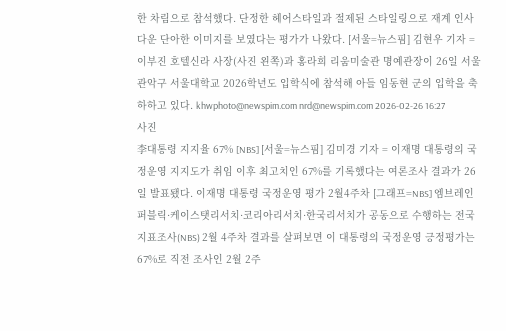한 차림으로 참석했다. 단정한 헤어스타일과 절제된 스타일링으로 재계 인사다운 단아한 이미지를 보였다는 평가가 나왔다. [서울=뉴스핌] 김현우 기자 = 이부진 호텔신라 사장(사진 왼쪽)과 홍라희 리움미술관 명예관장이 26일 서울 관악구 서울대학교 2026학년도 입학식에 참석해 아들 임동현 군의 입학을 축하하고 있다. khwphoto@newspim.com nrd@newspim.com 2026-02-26 16:27
사진
李대통령 지지율 67% [NBS] [서울=뉴스핌] 김미경 기자 = 이재명 대통령의 국정운영 지지도가 취임 이후 최고치인 67%를 기록했다는 여론조사 결과가 26일 발표됐다. 이재명 대통령 국정운영 평가 2월4주차 [그래프=NBS] 엠브레인퍼블릭·케이스탯리서치·코리아리서치·한국리서치가 공동으로 수행하는 전국지표조사(NBS) 2월 4주차 결과를 살펴보면 이 대통령의 국정운영 긍정평가는 67%로 직전 조사인 2월 2주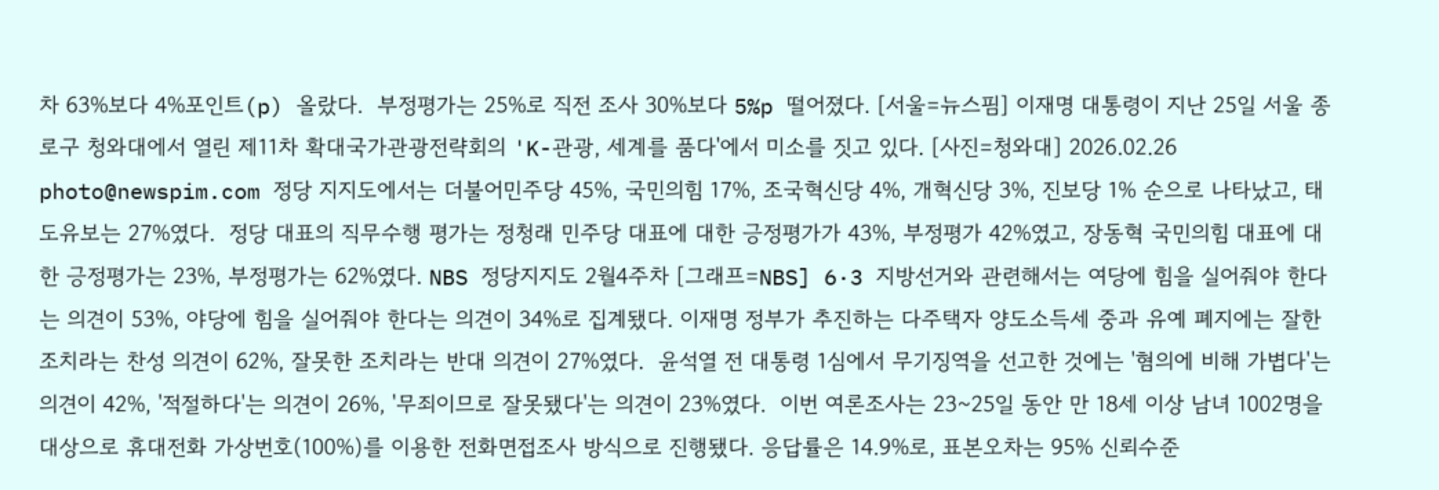차 63%보다 4%포인트(p) 올랐다.  부정평가는 25%로 직전 조사 30%보다 5%p 떨어졌다. [서울=뉴스핌] 이재명 대통령이 지난 25일 서울 종로구 청와대에서 열린 제11차 확대국가관광전략회의 'K-관광, 세계를 품다'에서 미소를 짓고 있다. [사진=청와대] 2026.02.26 photo@newspim.com 정당 지지도에서는 더불어민주당 45%, 국민의힘 17%, 조국혁신당 4%, 개혁신당 3%, 진보당 1% 순으로 나타났고, 태도유보는 27%였다.  정당 대표의 직무수행 평가는 정청래 민주당 대표에 대한 긍정평가가 43%, 부정평가 42%였고, 장동혁 국민의힘 대표에 대한 긍정평가는 23%, 부정평가는 62%였다. NBS 정당지지도 2월4주차 [그래프=NBS] 6·3 지방선거와 관련해서는 여당에 힘을 실어줘야 한다는 의견이 53%, 야당에 힘을 실어줘야 한다는 의견이 34%로 집계됐다. 이재명 정부가 추진하는 다주택자 양도소득세 중과 유예 폐지에는 잘한 조치라는 찬성 의견이 62%, 잘못한 조치라는 반대 의견이 27%였다.  윤석열 전 대통령 1심에서 무기징역을 선고한 것에는 '혐의에 비해 가볍다'는 의견이 42%, '적절하다'는 의견이 26%, '무죄이므로 잘못됐다'는 의견이 23%였다.  이번 여론조사는 23~25일 동안 만 18세 이상 남녀 1002명을 대상으로 휴대전화 가상번호(100%)를 이용한 전화면접조사 방식으로 진행됐다. 응답률은 14.9%로, 표본오차는 95% 신뢰수준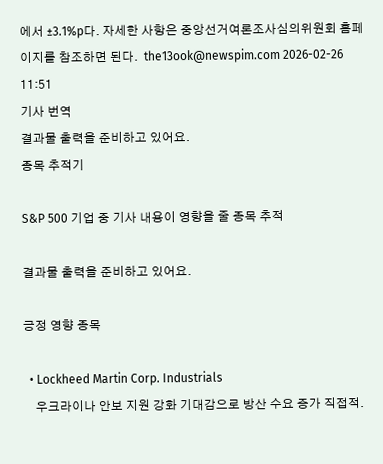에서 ±3.1%p다. 자세한 사항은 중앙선거여론조사심의위원회 홈페이지를 참조하면 된다.  the13ook@newspim.com 2026-02-26 11:51
기사 번역
결과물 출력을 준비하고 있어요.
종목 추적기

S&P 500 기업 중 기사 내용이 영향을 줄 종목 추적

결과물 출력을 준비하고 있어요.

긍정 영향 종목

  • Lockheed Martin Corp. Industrials
    우크라이나 안보 지원 강화 기대감으로 방산 수요 증가 직접적.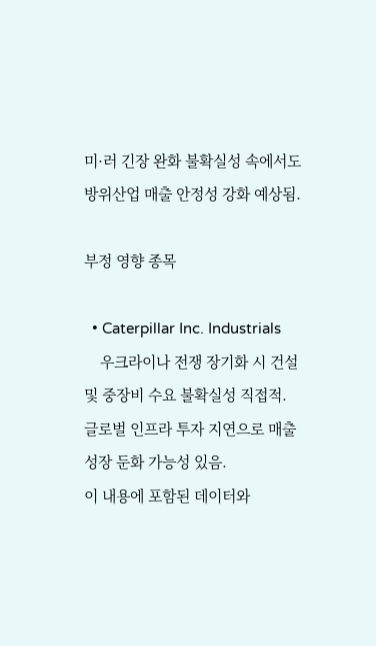미·러 긴장 완화 불확실성 속에서도 방위산업 매출 안정성 강화 예상됨.

부정 영향 종목

  • Caterpillar Inc. Industrials
    우크라이나 전쟁 장기화 시 건설 및 중장비 수요 불확실성 직접적. 글로벌 인프라 투자 지연으로 매출 성장 둔화 가능성 있음.
이 내용에 포함된 데이터와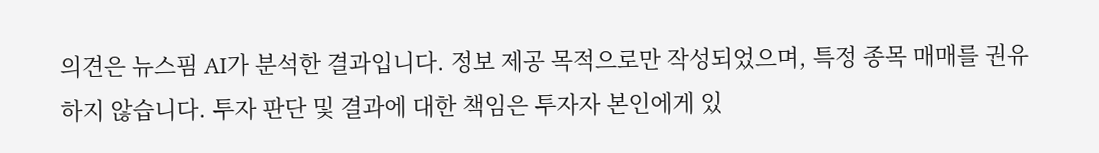의견은 뉴스핌 AI가 분석한 결과입니다. 정보 제공 목적으로만 작성되었으며, 특정 종목 매매를 권유하지 않습니다. 투자 판단 및 결과에 대한 책임은 투자자 본인에게 있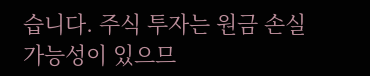습니다. 주식 투자는 원금 손실 가능성이 있으므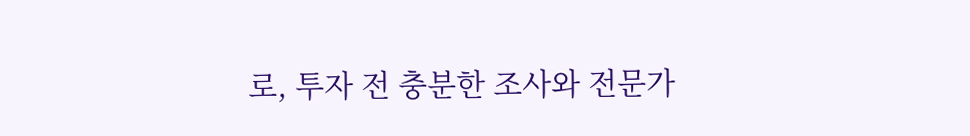로, 투자 전 충분한 조사와 전문가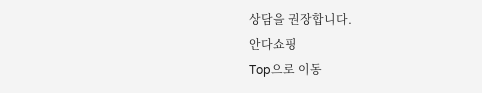상담을 권장합니다.
안다쇼핑
Top으로 이동